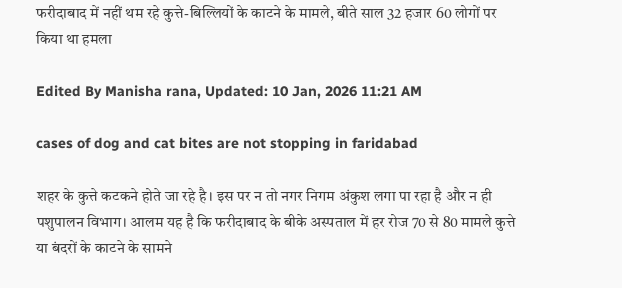फरीदाबाद में नहीं थम रहे कुत्ते-बिल्लियों के काटने के मामले, बीते साल 32 हजार 60 लोगों पर किया था हमला

Edited By Manisha rana, Updated: 10 Jan, 2026 11:21 AM

cases of dog and cat bites are not stopping in faridabad

शहर के कुत्ते कटकने होते जा रहे है। इस पर न तो नगर निगम अंकुश लगा पा रहा है और न ही पशुपालन विभाग। आलम यह है कि फरीदाबाद के बीके अस्पताल में हर रोज 70 से 80 मामले कुत्ते या बंदरों के काटने के सामने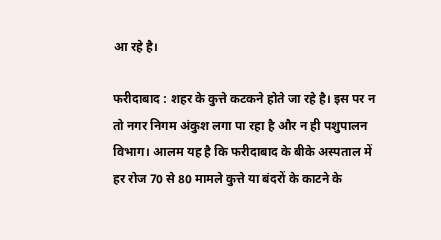आ रहे है।

फरीदाबाद : शहर के कुत्ते कटकने होते जा रहे है। इस पर न तो नगर निगम अंकुश लगा पा रहा है और न ही पशुपालन विभाग। आलम यह है कि फरीदाबाद के बीके अस्पताल में हर रोज 70 से 80 मामले कुत्ते या बंदरों के काटने के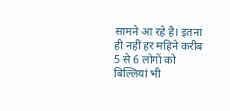सामने आ रहे है। इतना ही नहीं हर महिने करीब 5 से 6 लोगों को बिल्लियां भी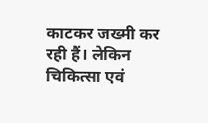काटकर जख्मी कर रही हैं। लेकिन चिकित्सा एवं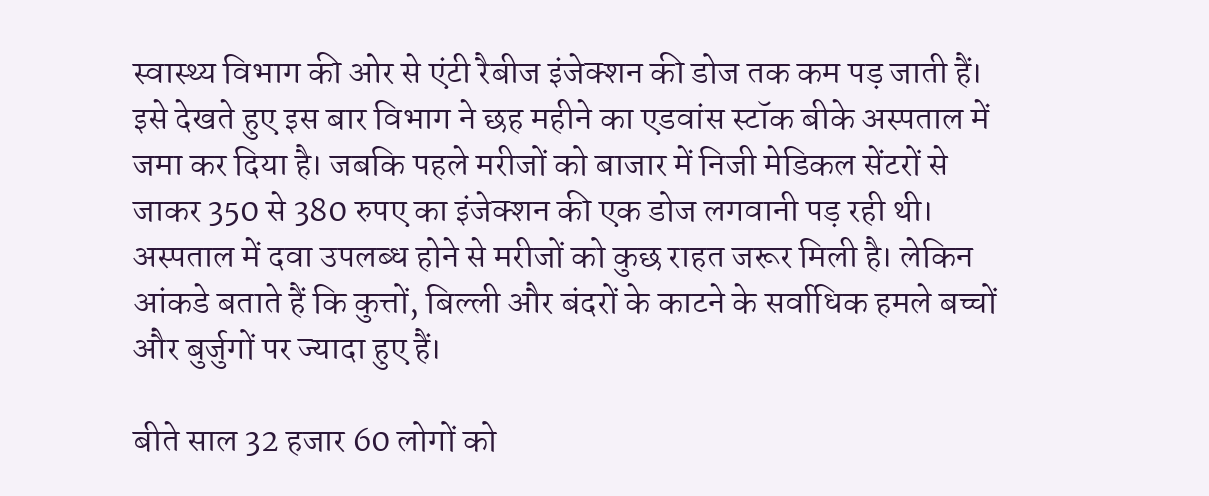स्वास्थ्य विभाग की ओर से एंटी रैबीज इंजेक्शन की डोज तक कम पड़ जाती हैं। इसे देखते हुए इस बार विभाग ने छह महीने का एडवांस स्टॉक बीके अस्पताल में जमा कर दिया है। जबकि पहले मरीजों को बाजार में निजी मेडिकल सेंटरों से जाकर 350 से 380 रुपए का इंजेक्शन की एक डोज लगवानी पड़ रही थी। अस्पताल में दवा उपलब्ध होने से मरीजों को कुछ राहत जरूर मिली है। लेकिन आंकडे बताते हैं कि कुत्तों, बिल्ली और बंदरों के काटने के सर्वाधिक हमले बच्चों और बुर्जुगों पर ज्यादा हुए हैं।

बीते साल 32 हजार 60 लोगों को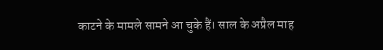काटने के मामले सामने आ चुके हैं। साल के अप्रैल माह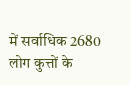में सर्वाधिक 2680 लोग कुत्तों के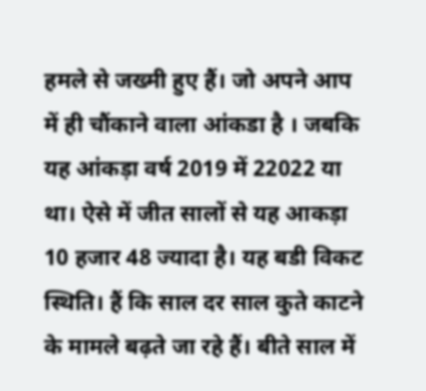हमले से जख्मी हुए हैं। जो अपने आप में ही चौंकाने वाला आंकडा है । जबकि यह आंकड़ा वर्ष 2019 में 22022 या था। ऐसे में जीत सालों से यह आकड़ा 10 हजार 48 ज्यादा है। यह बडी विकट स्थिति। हैं कि साल दर साल कुते काटने के मामले बढ़ते जा रहे हैं। बीते साल में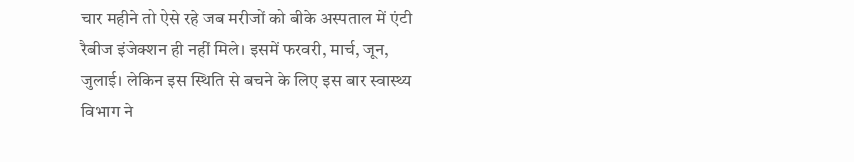चार महीने तो ऐसे रहे जब मरीजों को बीके अस्पताल में एंटी रैबीज इंजेक्शन ही नहीं मिले। इसमें फरवरी, मार्च, जून, जुलाई। लेकिन इस स्थिति से बचने के लिए इस बार स्वास्थ्य विभाग ने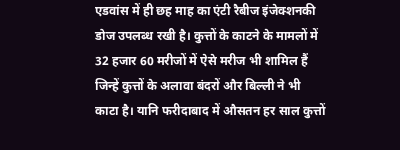एडवांस में ही छह माह का एंटी रैबीज इंजेक्शनकी डोज उपलब्ध रखी है। कुत्तों के काटने के मामलों में 32 हजार 60 मरीजों में ऐसे मरीज भी शामिल हैं जिन्हें कुत्तों के अलावा बंदरों और बिल्ली ने भी काटा है। यानि फरीदाबाद में औसतन हर साल कुत्तों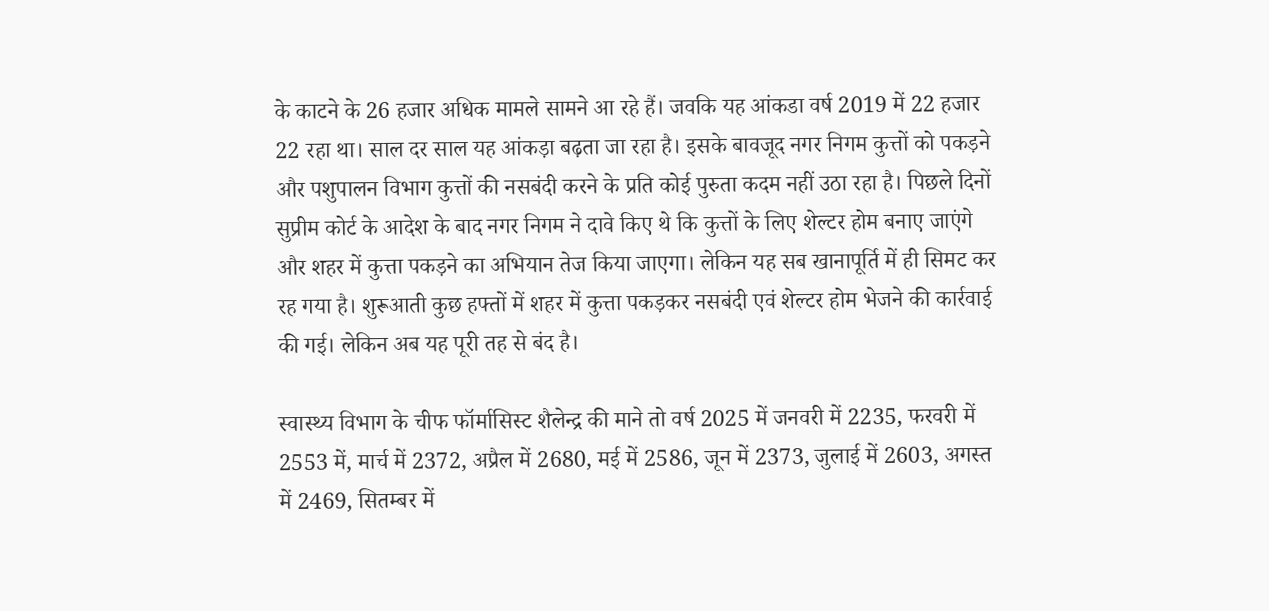के काटने के 26 हजार अधिक मामले सामने आ रहे हैं। जवकि यह आंकडा वर्ष 2019 में 22 हजार 22 रहा था। साल दर साल यह आंकड़ा बढ़ता जा रहा है। इसके बावजूद नगर निगम कुत्तों को पकड़ने और पशुपालन विभाग कुत्तों की नसबंदी करने के प्रति कोई पुरुता कदम नहीं उठा रहा है। पिछले दिनों सुप्रीम कोर्ट के आदेश के बाद नगर निगम ने दावे किए थे कि कुत्तों के लिए शेल्टर होम बनाए जाएंगे और शहर में कुत्ता पकड़ने का अभियान तेज किया जाएगा। लेकिन यह सब खानापूर्ति में ही सिमट कर रह गया है। शुरूआती कुछ हफ्तों में शहर में कुत्ता पकड़कर नसबंदी एवं शेल्टर होम भेजने की कार्रवाई की गई। लेकिन अब यह पूरी तह से बंद है।

स्वास्थ्य विभाग के चीफ फॉर्मासिस्ट शैलेन्द्र की माने तो वर्ष 2025 में जनवरी में 2235, फरवरी में 2553 में, मार्च में 2372, अप्रैल में 2680, मई में 2586, जून में 2373, जुलाई में 2603, अगस्त में 2469, सितम्बर में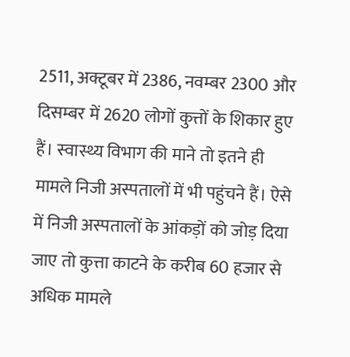2511, अक्टूबर में 2386, नवम्बर 2300 और दिसम्बर में 2620 लोगों कुत्तों के शिकार हुए हैं। स्वास्थ्य विभाग की माने तो इतने ही मामले निजी अस्पतालों में भी पहुंचने हैं। ऐसे में निजी अस्पतालों के आंकड़ों को जोड़ दिया जाए तो कुत्ता काटने के करीब 60 हजार से अधिक मामले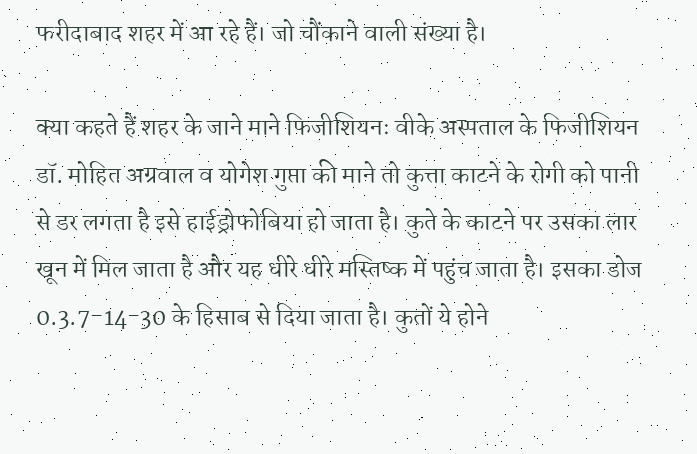फरीदाबाद शहर में आ रहे हैं। जो चौंकाने वाली संख्या है।

क्या कहते हैं शहर के जाने माने फिजीशियनः वीके अस्पताल के फिजीशियन डॉ. मोहित अग्रवाल व योगेश गुप्ता की माने तो कुत्ता काटने के रोगी को पानी से डर लगता है इसे हाईड्रोफोबिया हो जाता है। कुते के काटने पर उसका लार खून में मिल जाता है और यह धीरे धीरे मस्तिष्क में पहुंच जाता है। इसका डोज 0.3.7-14-30 के हिसाब से दिया जाता है। कुतों ये होने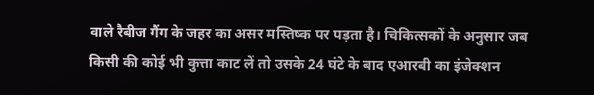वाले रैबीज गैंग के जहर का असर मस्तिष्क पर पड़ता है। चिकित्सकों के अनुसार जब किसी की कोई भी कुत्ता काट लें तो उसके 24 घंटे के बाद एआरबी का इंजेक्शन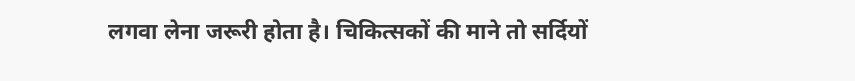लगवा लेना जरूरी होता है। चिकित्सकों की माने तो सर्दियों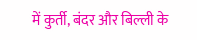में कुर्ती, बंदर और बिल्ली के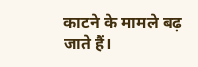काटने के मामले बढ़ जाते हैं।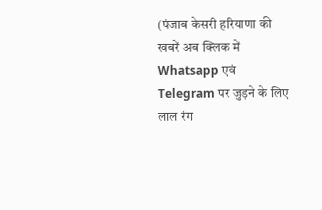(पंजाब केसरी हरियाणा की खबरें अब क्लिक में Whatsapp एवं Telegram पर जुड़ने के लिए लाल रंग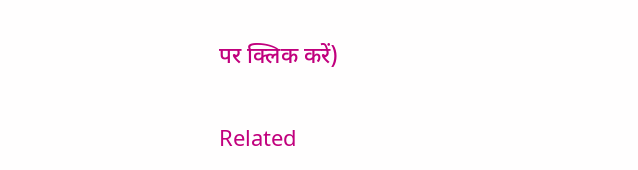पर क्लिक करें)

Related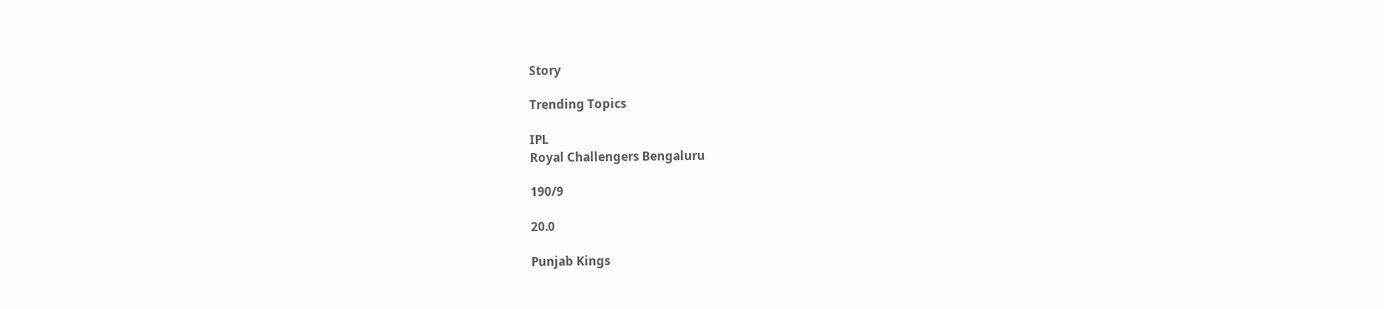Story

Trending Topics

IPL
Royal Challengers Bengaluru

190/9

20.0

Punjab Kings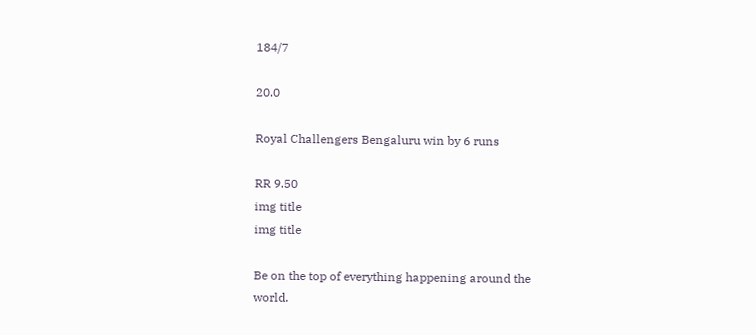184/7

20.0

Royal Challengers Bengaluru win by 6 runs

RR 9.50
img title
img title

Be on the top of everything happening around the world.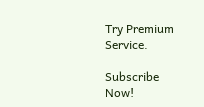Try Premium Service.

Subscribe Now!